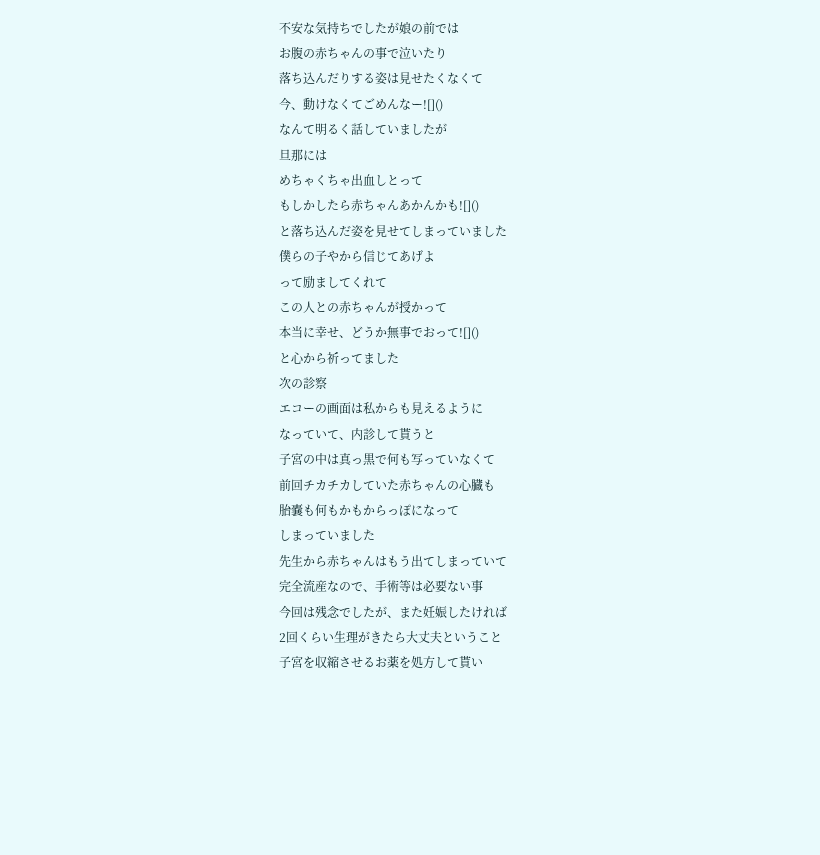不安な気持ちでしたが娘の前では
お腹の赤ちゃんの事で泣いたり
落ち込んだりする姿は見せたくなくて
今、動けなくてごめんなー![]()
なんて明るく話していましたが
旦那には
めちゃくちゃ出血しとって
もしかしたら赤ちゃんあかんかも![]()
と落ち込んだ姿を見せてしまっていました
僕らの子やから信じてあげよ
って励ましてくれて
この人との赤ちゃんが授かって
本当に幸せ、どうか無事でおって![]()
と心から祈ってました
次の診察
エコーの画面は私からも見えるように
なっていて、内診して貰うと
子宮の中は真っ黒で何も写っていなくて
前回チカチカしていた赤ちゃんの心臓も
胎嚢も何もかもからっぽになって
しまっていました
先生から赤ちゃんはもう出てしまっていて
完全流産なので、手術等は必要ない事
今回は残念でしたが、また妊娠したければ
2回くらい生理がきたら大丈夫ということ
子宮を収縮させるお薬を処方して貰い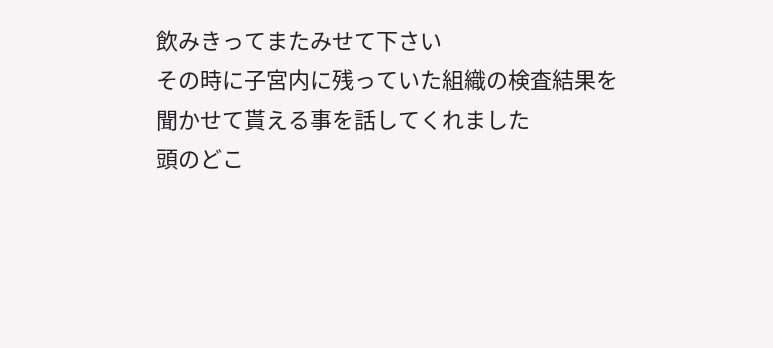飲みきってまたみせて下さい
その時に子宮内に残っていた組織の検査結果を
聞かせて貰える事を話してくれました
頭のどこ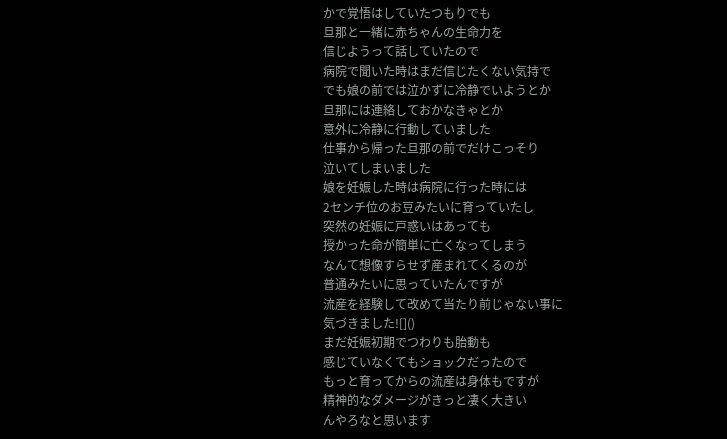かで覚悟はしていたつもりでも
旦那と一緒に赤ちゃんの生命力を
信じようって話していたので
病院で聞いた時はまだ信じたくない気持で
でも娘の前では泣かずに冷静でいようとか
旦那には連絡しておかなきゃとか
意外に冷静に行動していました
仕事から帰った旦那の前でだけこっそり
泣いてしまいました
娘を妊娠した時は病院に行った時には
2センチ位のお豆みたいに育っていたし
突然の妊娠に戸惑いはあっても
授かった命が簡単に亡くなってしまう
なんて想像すらせず産まれてくるのが
普通みたいに思っていたんですが
流産を経験して改めて当たり前じゃない事に
気づきました![]()
まだ妊娠初期でつわりも胎動も
感じていなくてもショックだったので
もっと育ってからの流産は身体もですが
精神的なダメージがきっと凄く大きい
んやろなと思います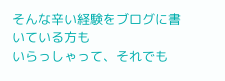そんな辛い経験をブログに書いている方も
いらっしゃって、それでも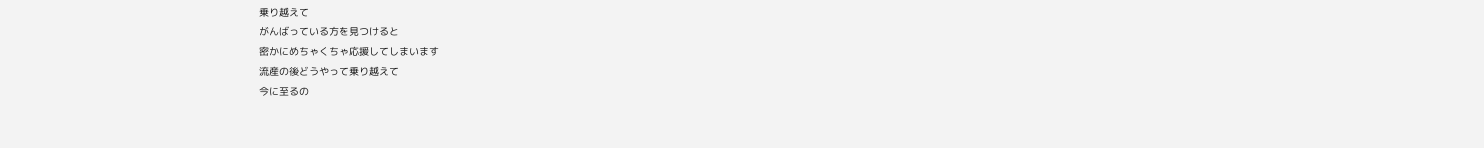乗り越えて
がんばっている方を見つけると
密かにめちゃくちゃ応援してしまいます
流産の後どうやって乗り越えて
今に至るの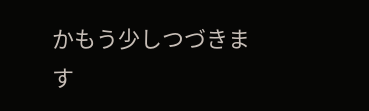かもう少しつづきます